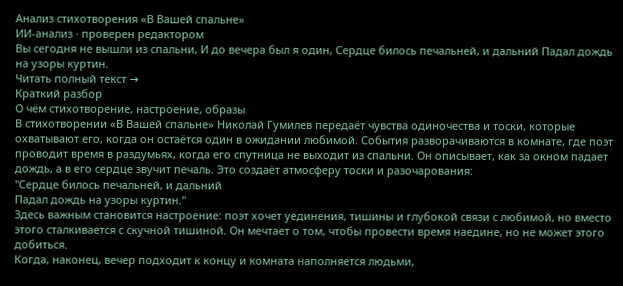Анализ стихотворения «В Вашей спальне»
ИИ-анализ · проверен редактором
Вы сегодня не вышли из спальни, И до вечера был я один, Сердце билось печальней, и дальний Падал дождь на узоры куртин.
Читать полный текст →
Краткий разбор
О чём стихотворение, настроение, образы
В стихотворении «В Вашей спальне» Николай Гумилев передаёт чувства одиночества и тоски, которые охватывают его, когда он остаётся один в ожидании любимой. События разворачиваются в комнате, где поэт проводит время в раздумьях, когда его спутница не выходит из спальни. Он описывает, как за окном падает дождь, а в его сердце звучит печаль. Это создаёт атмосферу тоски и разочарования:
"Сердце билось печальней, и дальний
Падал дождь на узоры куртин."
Здесь важным становится настроение: поэт хочет уединения, тишины и глубокой связи с любимой, но вместо этого сталкивается с скучной тишиной. Он мечтает о том, чтобы провести время наедине, но не может этого добиться.
Когда, наконец, вечер подходит к концу и комната наполняется людьми,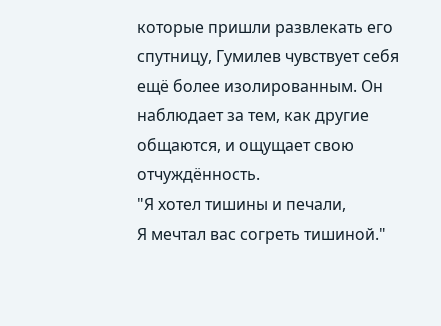которые пришли развлекать его спутницу, Гумилев чувствует себя ещё более изолированным. Он наблюдает за тем, как другие общаются, и ощущает свою отчуждённость.
"Я хотел тишины и печали,
Я мечтал вас согреть тишиной."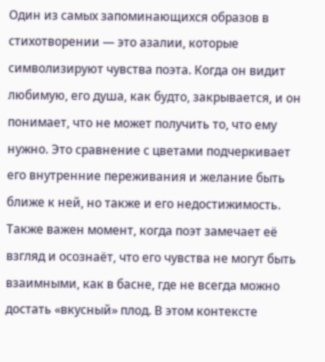Один из самых запоминающихся образов в стихотворении — это азалии, которые символизируют чувства поэта. Когда он видит любимую, его душа, как будто, закрывается, и он понимает, что не может получить то, что ему нужно. Это сравнение с цветами подчеркивает его внутренние переживания и желание быть ближе к ней, но также и его недостижимость.
Также важен момент, когда поэт замечает её взгляд и осознаёт, что его чувства не могут быть взаимными, как в басне, где не всегда можно достать «вкусный» плод. В этом контексте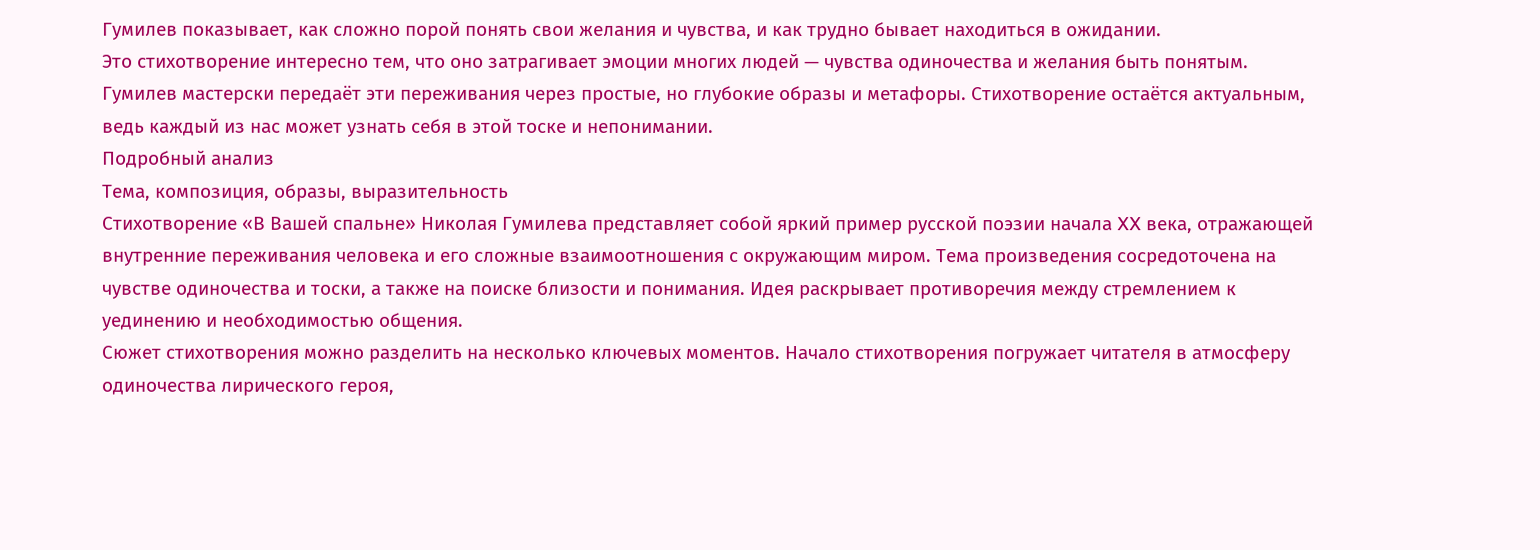Гумилев показывает, как сложно порой понять свои желания и чувства, и как трудно бывает находиться в ожидании.
Это стихотворение интересно тем, что оно затрагивает эмоции многих людей — чувства одиночества и желания быть понятым. Гумилев мастерски передаёт эти переживания через простые, но глубокие образы и метафоры. Стихотворение остаётся актуальным, ведь каждый из нас может узнать себя в этой тоске и непонимании.
Подробный анализ
Тема, композиция, образы, выразительность
Стихотворение «В Вашей спальне» Николая Гумилева представляет собой яркий пример русской поэзии начала XX века, отражающей внутренние переживания человека и его сложные взаимоотношения с окружающим миром. Тема произведения сосредоточена на чувстве одиночества и тоски, а также на поиске близости и понимания. Идея раскрывает противоречия между стремлением к уединению и необходимостью общения.
Сюжет стихотворения можно разделить на несколько ключевых моментов. Начало стихотворения погружает читателя в атмосферу одиночества лирического героя,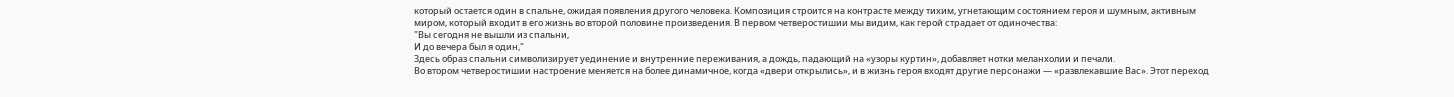который остается один в спальне, ожидая появления другого человека. Композиция строится на контрасте между тихим, угнетающим состоянием героя и шумным, активным миром, который входит в его жизнь во второй половине произведения. В первом четверостишии мы видим, как герой страдает от одиночества:
"Вы сегодня не вышли из спальни,
И до вечера был я один,"
Здесь образ спальни символизирует уединение и внутренние переживания, а дождь, падающий на «узоры куртин», добавляет нотки меланхолии и печали.
Во втором четверостишии настроение меняется на более динамичное, когда «двери открылись», и в жизнь героя входят другие персонажи — «развлекавшие Вас». Этот переход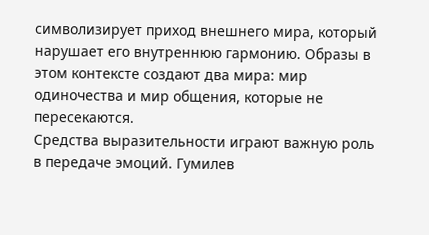символизирует приход внешнего мира, который нарушает его внутреннюю гармонию. Образы в этом контексте создают два мира: мир одиночества и мир общения, которые не пересекаются.
Средства выразительности играют важную роль в передаче эмоций. Гумилев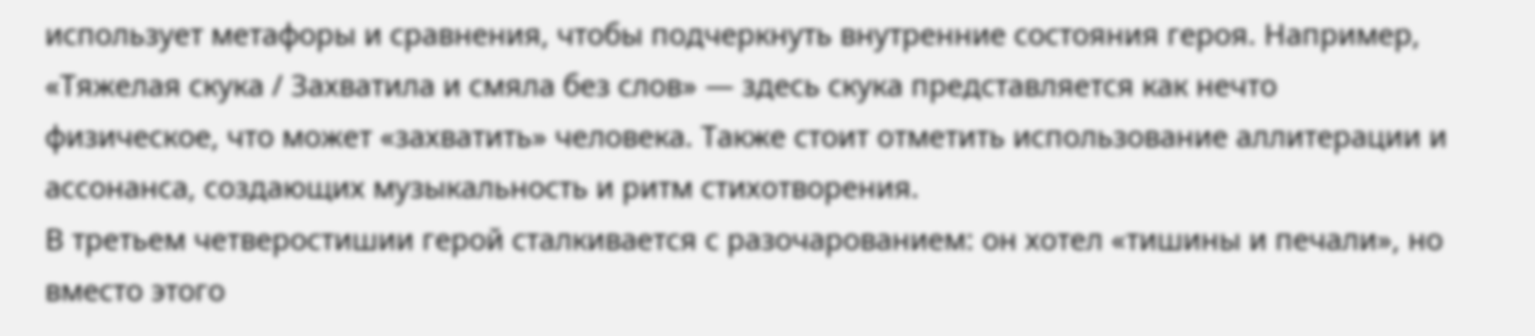использует метафоры и сравнения, чтобы подчеркнуть внутренние состояния героя. Например, «Тяжелая скука / Захватила и смяла без слов» — здесь скука представляется как нечто физическое, что может «захватить» человека. Также стоит отметить использование аллитерации и ассонанса, создающих музыкальность и ритм стихотворения.
В третьем четверостишии герой сталкивается с разочарованием: он хотел «тишины и печали», но вместо этого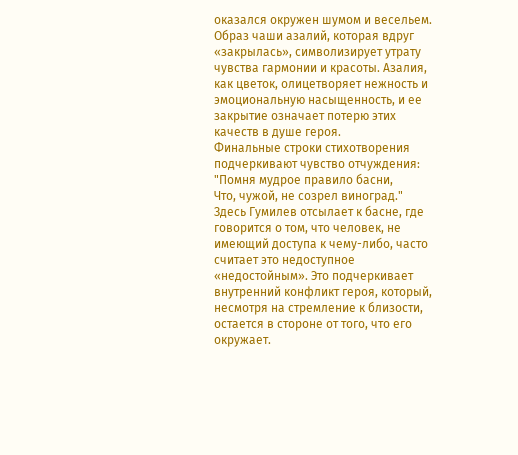оказался окружен шумом и весельем. Образ чаши азалий, которая вдруг «закрылась», символизирует утрату чувства гармонии и красоты. Азалия, как цветок, олицетворяет нежность и эмоциональную насыщенность, и ее закрытие означает потерю этих качеств в душе героя.
Финальные строки стихотворения подчеркивают чувство отчуждения:
"Помня мудрое правило басни,
Что, чужой, не созрел виноград."
Здесь Гумилев отсылает к басне, где говорится о том, что человек, не имеющий доступа к чему-либо, часто считает это недоступное «недостойным». Это подчеркивает внутренний конфликт героя, который, несмотря на стремление к близости, остается в стороне от того, что его окружает.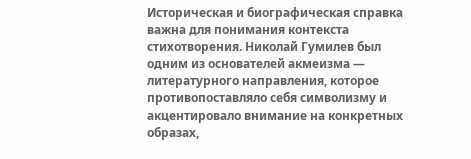Историческая и биографическая справка важна для понимания контекста стихотворения. Николай Гумилев был одним из основателей акмеизма — литературного направления, которое противопоставляло себя символизму и акцентировало внимание на конкретных образах,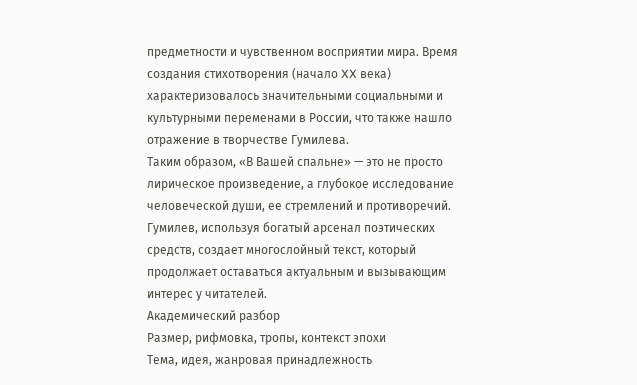предметности и чувственном восприятии мира. Время создания стихотворения (начало XX века) характеризовалось значительными социальными и культурными переменами в России, что также нашло отражение в творчестве Гумилева.
Таким образом, «В Вашей спальне» — это не просто лирическое произведение, а глубокое исследование человеческой души, ее стремлений и противоречий. Гумилев, используя богатый арсенал поэтических средств, создает многослойный текст, который продолжает оставаться актуальным и вызывающим интерес у читателей.
Академический разбор
Размер, рифмовка, тропы, контекст эпохи
Тема, идея, жанровая принадлежность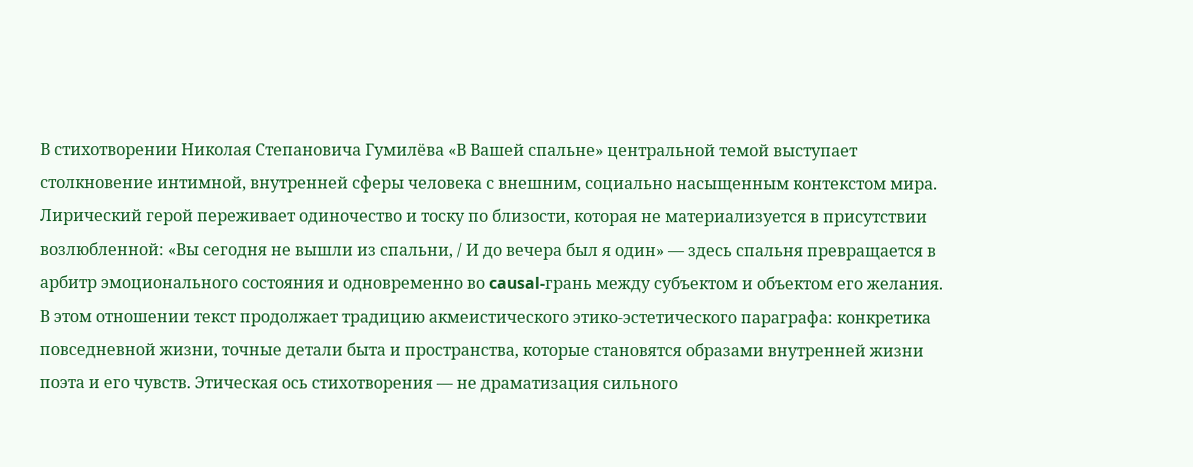В стихотворении Николая Степановича Гумилёва «В Вашей спальне» центральной темой выступает столкновение интимной, внутренней сферы человека с внешним, социально насыщенным контекстом мира. Лирический герой переживает одиночество и тоску по близости, которая не материализуется в присутствии возлюбленной: «Вы сегодня не вышли из спальни, / И до вечера был я один» — здесь спальня превращается в арбитр эмоционального состояния и одновременно во causal-грань между субъектом и объектом его желания. В этом отношении текст продолжает традицию акмеистического этико-эстетического параграфа: конкретика повседневной жизни, точные детали быта и пространства, которые становятся образами внутренней жизни поэта и его чувств. Этическая ось стихотворения — не драматизация сильного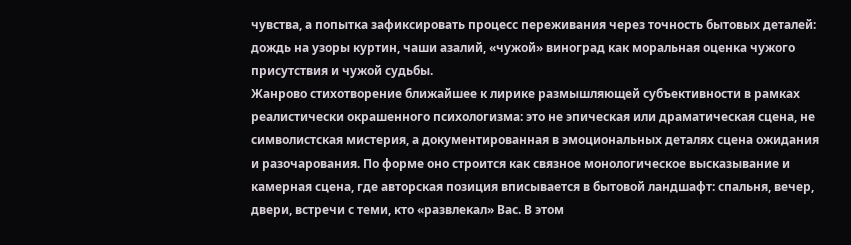чувства, а попытка зафиксировать процесс переживания через точность бытовых деталей: дождь на узоры куртин, чаши азалий, «чужой» виноград как моральная оценка чужого присутствия и чужой судьбы.
Жанрово стихотворение ближайшее к лирике размышляющей субъективности в рамках реалистически окрашенного психологизма: это не эпическая или драматическая сцена, не символистская мистерия, а документированная в эмоциональных деталях сцена ожидания и разочарования. По форме оно строится как связное монологическое высказывание и камерная сцена, где авторская позиция вписывается в бытовой ландшафт: спальня, вечер, двери, встречи с теми, кто «развлекал» Вас. В этом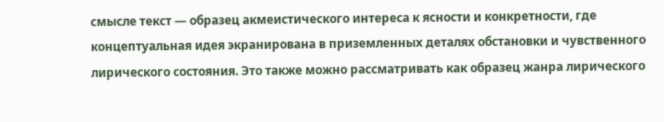смысле текст — образец акмеистического интереса к ясности и конкретности, где концептуальная идея экранирована в приземленных деталях обстановки и чувственного лирического состояния. Это также можно рассматривать как образец жанра лирического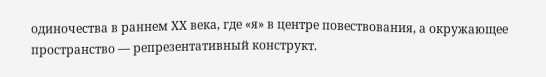одиночества в раннем ХХ века, где «я» в центре повествования, а окружающее пространство — репрезентативный конструкт.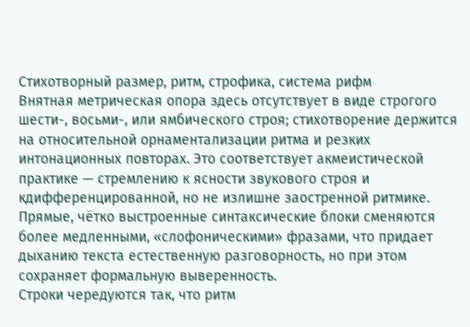Стихотворный размер, ритм, строфика, система рифм
Внятная метрическая опора здесь отсутствует в виде строгого шести-, восьми-, или ямбического строя; стихотворение держится на относительной орнаментализации ритма и резких интонационных повторах. Это соответствует акмеистической практике — стремлению к ясности звукового строя и кдифференцированной, но не излишне заостренной ритмике. Прямые, чётко выстроенные синтаксические блоки сменяются более медленными, «слофоническими» фразами, что придает дыханию текста естественную разговорность, но при этом сохраняет формальную выверенность.
Строки чередуются так, что ритм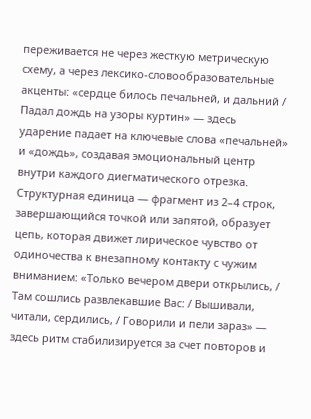переживается не через жесткую метрическую схему, а через лексико-словообразовательные акценты: «сердце билось печальней, и дальний / Падал дождь на узоры куртин» — здесь ударение падает на ключевые слова «печальней» и «дождь», создавая эмоциональный центр внутри каждого диегматического отрезка. Структурная единица — фрагмент из 2–4 строк, завершающийся точкой или запятой, образует цепь, которая движет лирическое чувство от одиночества к внезапному контакту с чужим вниманием: «Только вечером двери открылись, / Там сошлись развлекавшие Вас: / Вышивали, читали, сердились, / Говорили и пели зараз» — здесь ритм стабилизируется за счет повторов и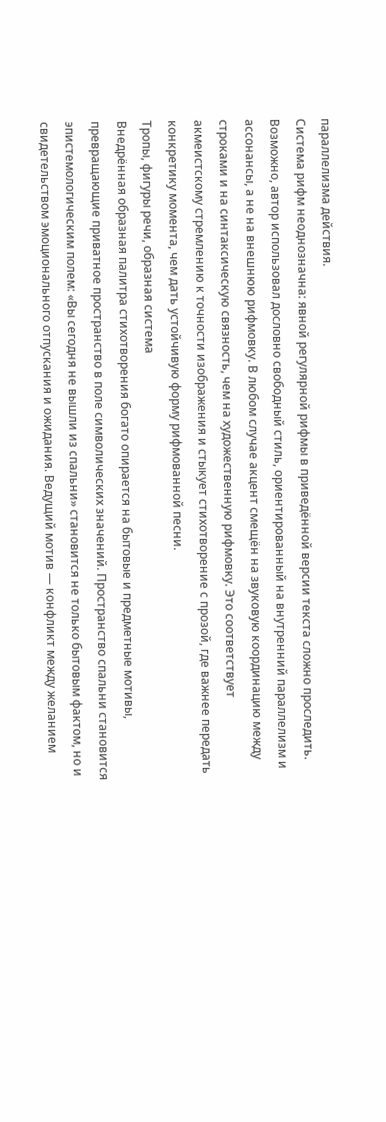параллелизма действия.
Система рифм неоднозначна: явной регулярной рифмы в приведённой версии текста сложно проследить. Возможно, автор использовал дословно свободный стиль, ориентированный на внутренний параллелизм и ассонансы, а не на внешнюю рифмовку. В любом случае акцент смещён на звуковую координацию между строками и на синтаксическую связность, чем на художественную рифмовку. Это соответствует акмеистскому стремлению к точности изображения и стыкует стихотворение с прозой, где важнее передать конкретику момента, чем дать устойчивую форму рифмованной песни.
Тропы, фигуры речи, образная система
Внедрённая образная палитра стихотворения богато опирается на бытовые и предметные мотивы, превращающие приватное пространство в поле символических значений. Пространство спальни становится эпистемологическим полем: «Вы сегодня не вышли из спальни» становится не только бытовым фактом, но и свидетельством эмоционального отпускания и ожидания. Ведущий мотив — конфликт между желанием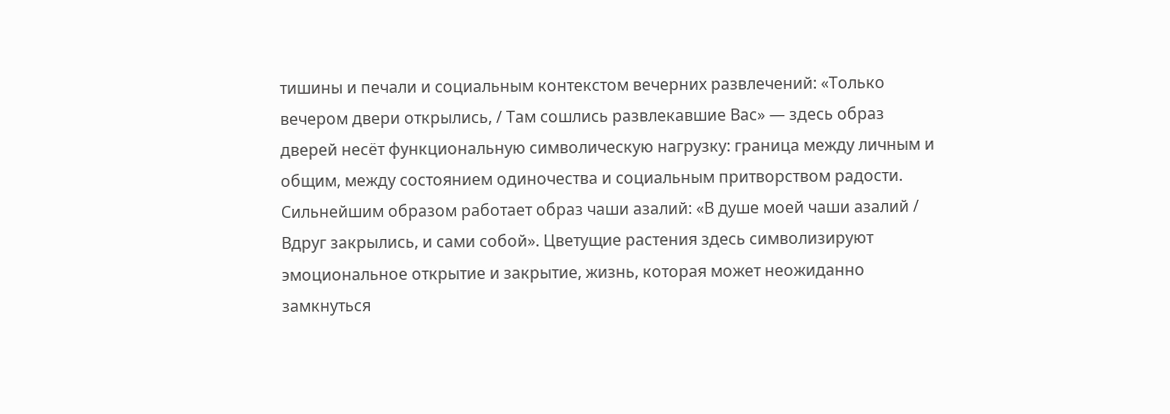тишины и печали и социальным контекстом вечерних развлечений: «Только вечером двери открылись, / Там сошлись развлекавшие Вас» — здесь образ дверей несёт функциональную символическую нагрузку: граница между личным и общим, между состоянием одиночества и социальным притворством радости.
Сильнейшим образом работает образ чаши азалий: «В душе моей чаши азалий / Вдруг закрылись, и сами собой». Цветущие растения здесь символизируют эмоциональное открытие и закрытие, жизнь, которая может неожиданно замкнуться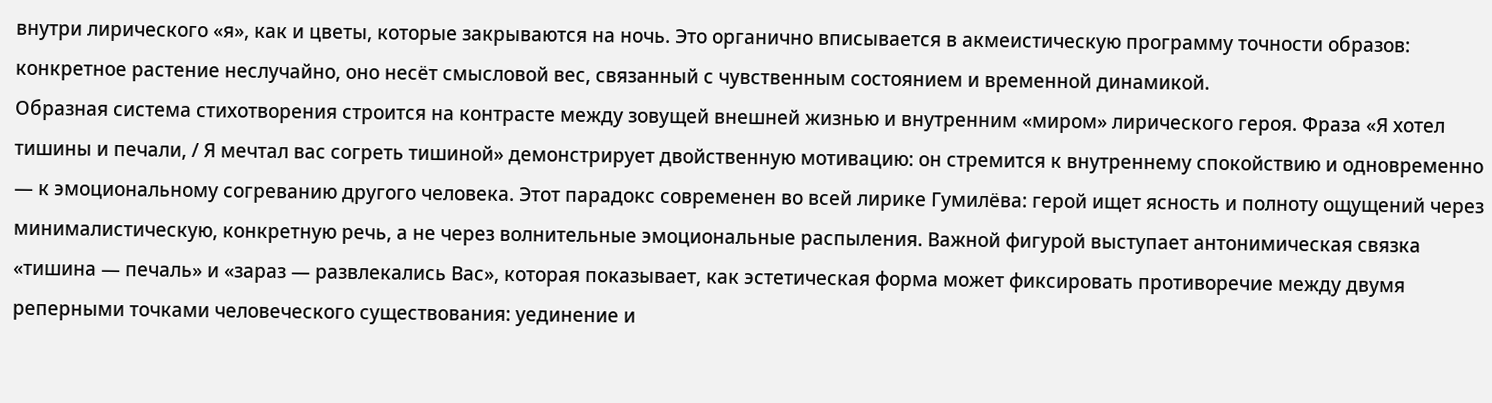внутри лирического «я», как и цветы, которые закрываются на ночь. Это органично вписывается в акмеистическую программу точности образов: конкретное растение неслучайно, оно несёт смысловой вес, связанный с чувственным состоянием и временной динамикой.
Образная система стихотворения строится на контрасте между зовущей внешней жизнью и внутренним «миром» лирического героя. Фраза «Я хотел тишины и печали, / Я мечтал вас согреть тишиной» демонстрирует двойственную мотивацию: он стремится к внутреннему спокойствию и одновременно — к эмоциональному согреванию другого человека. Этот парадокс современен во всей лирике Гумилёва: герой ищет ясность и полноту ощущений через минималистическую, конкретную речь, а не через волнительные эмоциональные распыления. Важной фигурой выступает антонимическая связка «тишина — печаль» и «зараз — развлекались Вас», которая показывает, как эстетическая форма может фиксировать противоречие между двумя реперными точками человеческого существования: уединение и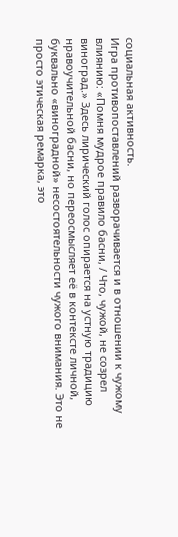социальная активность.
Игра противопоставлений разворачивается и в отношении к чужому влиянию: «Помня мудрое правило басни, / Что, чужой, не созрел виноград.» Здесь лирический голос опирается на устную традицию нравоучительной басни, но переосмысляет её в контексте личной, буквально «виноградной» несостоятельности чужого внимания. Это не просто этическая ремарка, это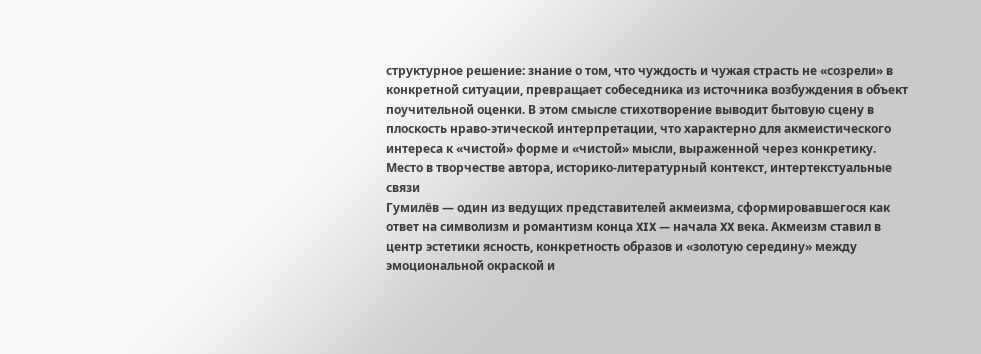структурное решение: знание о том, что чуждость и чужая страсть не «созрели» в конкретной ситуации, превращает собеседника из источника возбуждения в объект поучительной оценки. В этом смысле стихотворение выводит бытовую сцену в плоскость нраво-этической интерпретации, что характерно для акмеистического интереса к «чистой» форме и «чистой» мысли, выраженной через конкретику.
Место в творчестве автора, историко-литературный контекст, интертекстуальные связи
Гумилёв — один из ведущих представителей акмеизма, сформировавшегося как ответ на символизм и романтизм конца XIX — начала XX века. Акмеизм ставил в центр эстетики ясность, конкретность образов и «золотую середину» между эмоциональной окраской и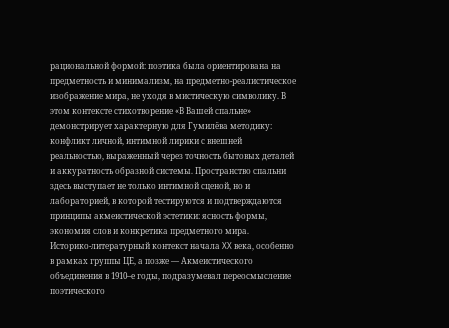рациональной формой: поэтика была ориентирована на предметность и минимализм, на предметно-реалистическое изображение мира, не уходя в мистическую символику. В этом контексте стихотворение «В Вашей спальне» демонстрирует характерную для Гумилёва методику: конфликт личной, интимной лирики с внешней реальностью, выраженный через точность бытовых деталей и аккуратность образной системы. Пространство спальни здесь выступает не только интимной сценой, но и лабораторией, в которой тестируются и подтверждаются принципы акмеистической эстетики: ясность формы, экономия слов и конкретика предметного мира.
Историко-литературный контекст начала XX века, особенно в рамках группы ЦЕ, а позже — Акмеистического объединения в 1910–е годы, подразумевал переосмысление поэтического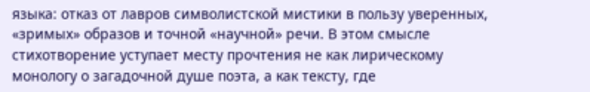языка: отказ от лавров символистской мистики в пользу уверенных, «зримых» образов и точной «научной» речи. В этом смысле стихотворение уступает месту прочтения не как лирическому монологу о загадочной душе поэта, а как тексту, где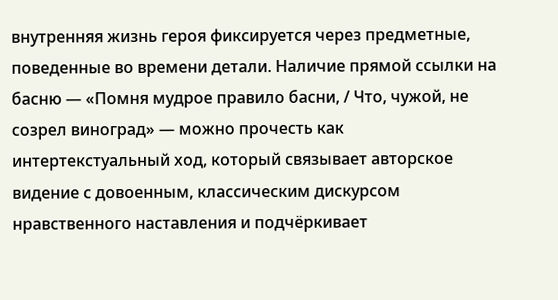внутренняя жизнь героя фиксируется через предметные, поведенные во времени детали. Наличие прямой ссылки на басню — «Помня мудрое правило басни, / Что, чужой, не созрел виноград» — можно прочесть как интертекстуальный ход, который связывает авторское видение с довоенным, классическим дискурсом нравственного наставления и подчёркивает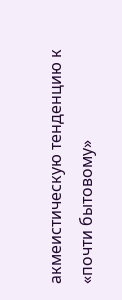акмеистическую тенденцию к «почти бытовому»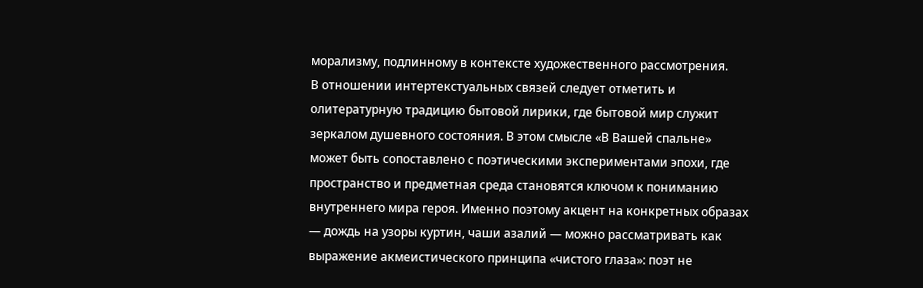морализму, подлинному в контексте художественного рассмотрения.
В отношении интертекстуальных связей следует отметить и олитературную традицию бытовой лирики, где бытовой мир служит зеркалом душевного состояния. В этом смысле «В Вашей спальне» может быть сопоставлено с поэтическими экспериментами эпохи, где пространство и предметная среда становятся ключом к пониманию внутреннего мира героя. Именно поэтому акцент на конкретных образах — дождь на узоры куртин, чаши азалий — можно рассматривать как выражение акмеистического принципа «чистого глаза»: поэт не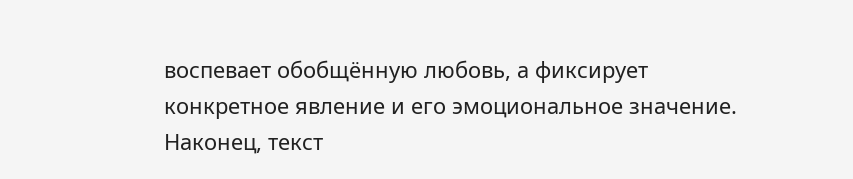воспевает обобщённую любовь, а фиксирует конкретное явление и его эмоциональное значение.
Наконец, текст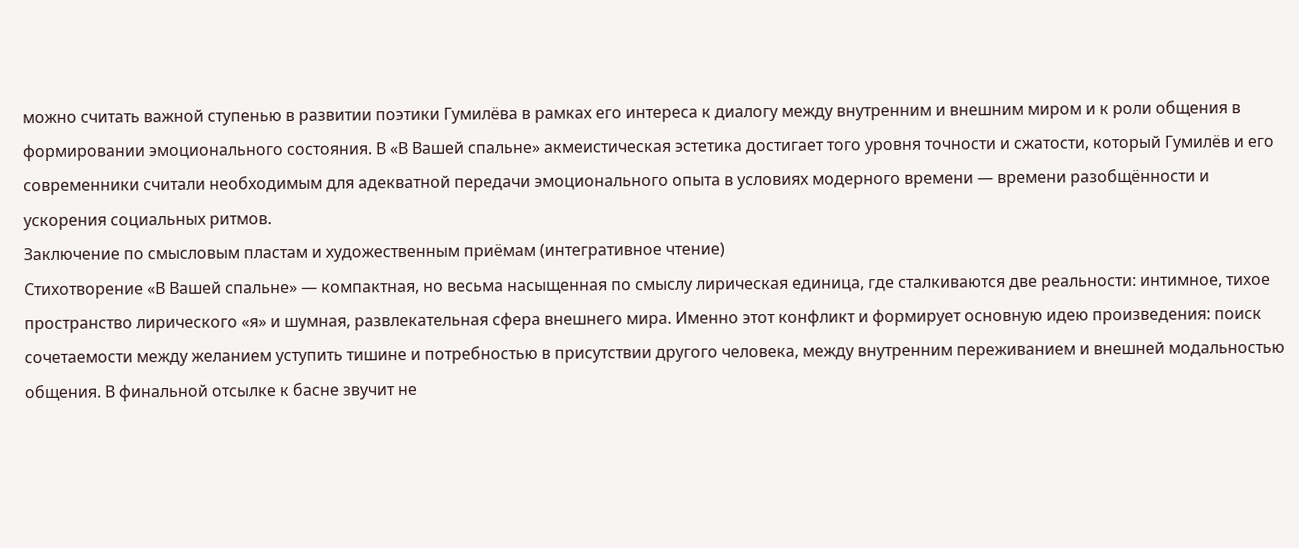можно считать важной ступенью в развитии поэтики Гумилёва в рамках его интереса к диалогу между внутренним и внешним миром и к роли общения в формировании эмоционального состояния. В «В Вашей спальне» акмеистическая эстетика достигает того уровня точности и сжатости, который Гумилёв и его современники считали необходимым для адекватной передачи эмоционального опыта в условиях модерного времени — времени разобщённости и ускорения социальных ритмов.
Заключение по смысловым пластам и художественным приёмам (интегративное чтение)
Стихотворение «В Вашей спальне» — компактная, но весьма насыщенная по смыслу лирическая единица, где сталкиваются две реальности: интимное, тихое пространство лирического «я» и шумная, развлекательная сфера внешнего мира. Именно этот конфликт и формирует основную идею произведения: поиск сочетаемости между желанием уступить тишине и потребностью в присутствии другого человека, между внутренним переживанием и внешней модальностью общения. В финальной отсылке к басне звучит не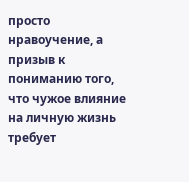просто нравоучение, а призыв к пониманию того, что чужое влияние на личную жизнь требует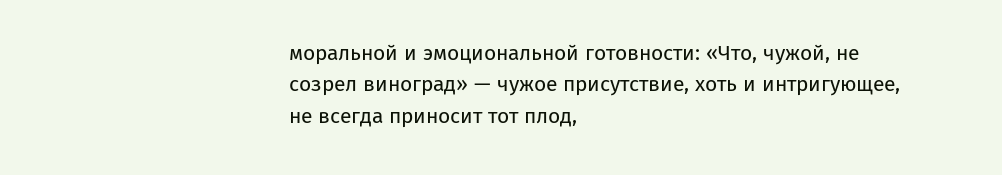моральной и эмоциональной готовности: «Что, чужой, не созрел виноград» — чужое присутствие, хоть и интригующее, не всегда приносит тот плод,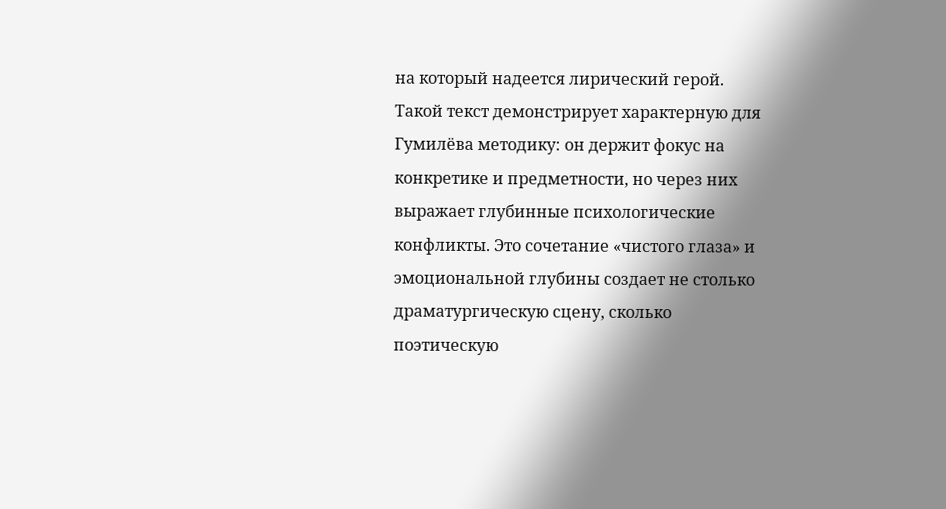на который надеется лирический герой.
Такой текст демонстрирует характерную для Гумилёва методику: он держит фокус на конкретике и предметности, но через них выражает глубинные психологические конфликты. Это сочетание «чистого глаза» и эмоциональной глубины создает не столько драматургическую сцену, сколько поэтическую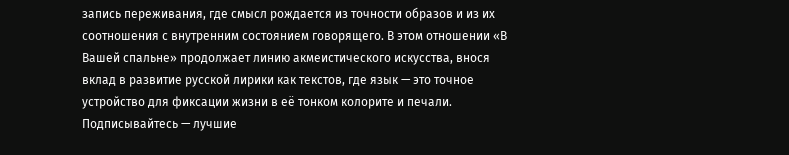запись переживания, где смысл рождается из точности образов и из их соотношения с внутренним состоянием говорящего. В этом отношении «В Вашей спальне» продолжает линию акмеистического искусства, внося вклад в развитие русской лирики как текстов, где язык — это точное устройство для фиксации жизни в её тонком колорите и печали.
Подписывайтесь — лучшие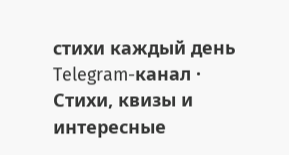стихи каждый день
Telegram-канал · Стихи, квизы и интересные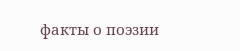факты о поэзии